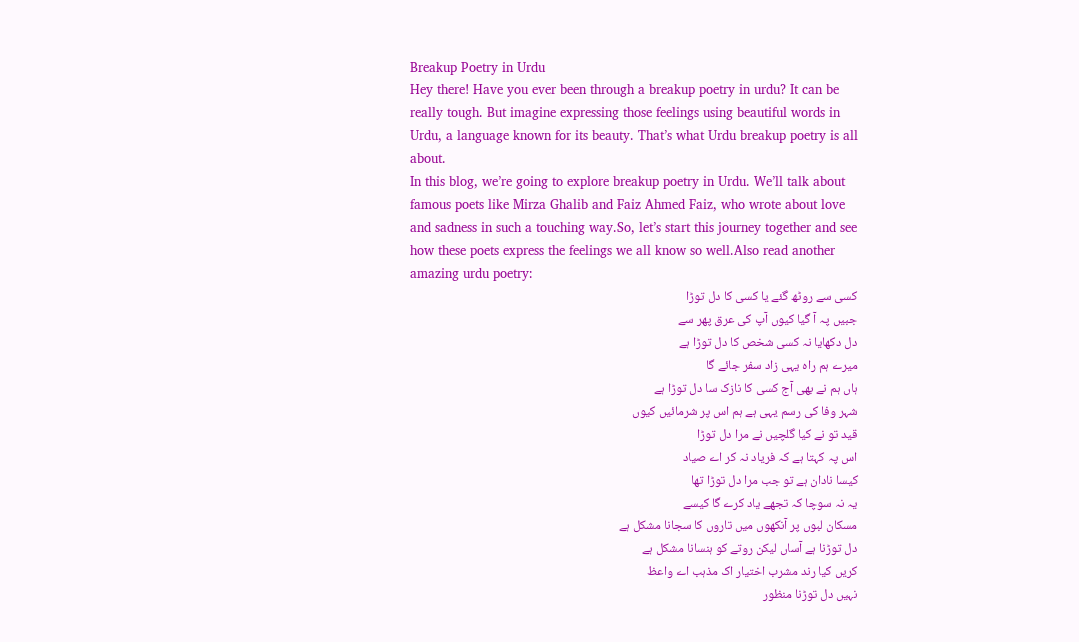Breakup Poetry in Urdu
Hey there! Have you ever been through a breakup poetry in urdu? It can be really tough. But imagine expressing those feelings using beautiful words in Urdu, a language known for its beauty. That’s what Urdu breakup poetry is all about.
In this blog, we’re going to explore breakup poetry in Urdu. We’ll talk about famous poets like Mirza Ghalib and Faiz Ahmed Faiz, who wrote about love and sadness in such a touching way.So, let’s start this journey together and see how these poets express the feelings we all know so well.Also read another amazing urdu poetry:
کسی سے روٹھ گئے یا کسی کا دل توڑا
جبیں پہ آ گیا کیوں آپ کی عرق پھر سے
دل دکھایا نہ کسی شخص کا دل توڑا ہے
میرے ہم راہ یہی زاد سفر جائے گا
ہاں ہم نے بھی آج کسی کا نازک سا دل توڑا ہے
شہر وفا کی رسم یہی ہے ہم اس پر شرمائیں کیوں
قید تو نے کیا گلچیں نے مرا دل توڑا
اس پہ کہتا ہے کہ فریاد نہ کر اے صیاد
کیسا نادان ہے تو جب مرا دل توڑا تھا
یہ نہ سوچا کہ تجھے یاد کرے گا کیسے
مسکان لبوں پر آنکھوں میں تاروں کا سجانا مشکل ہے
دل توڑنا ہے آساں لیکن روتے کو ہنسانا مشکل ہے
کریں کیا رند مشرب اختیار اک مذہب اے واعظ
نہیں دل توڑنا منظور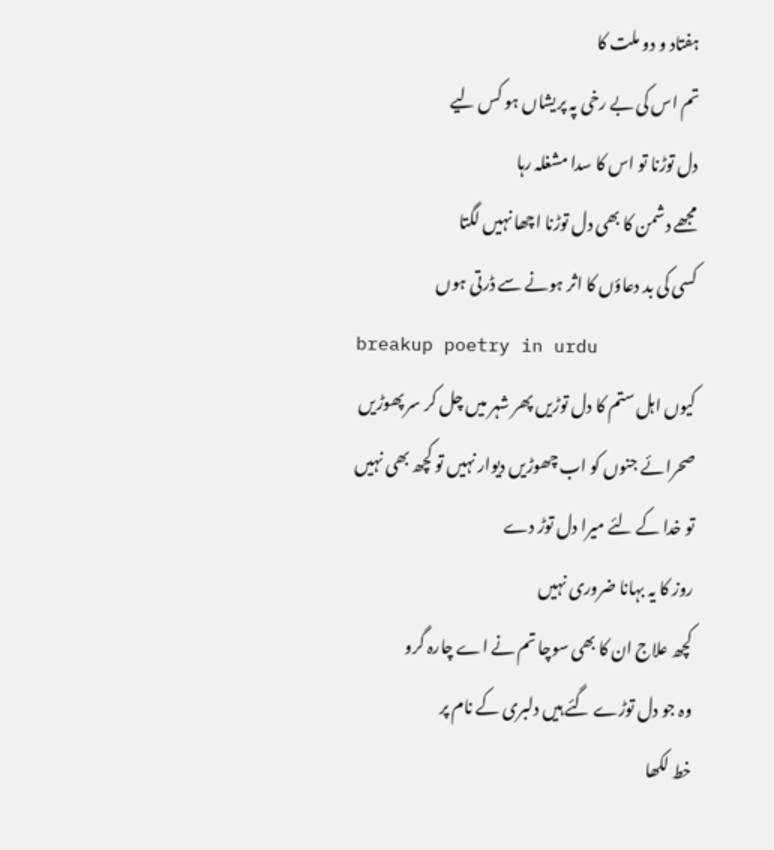ہفتاد و دو ملت کا
تم اس کی بے رخی پہ پریشاں ہو کس لیے
دل توڑنا تو اس کا سدا مشغلہ رہا
مجھے دشمن کا بھی دل توڑنا اچھا نہیں لگتا
کسی کی بد دعاؤں کا اثر ہونے سے ڈرتی ہوں
breakup poetry in urdu
کیوں اہل ستم کا دل توڑیں پھر شہر میں چل کر سر پھوڑیں
صحرائے جنوں کو اب چھوڑیں دیوار نہیں تو کچھ بھی نہیں
تو خدا کے لئے میرا دل توڑ دے
روز کا یہ بہانا ضروری نہیں
کچھ علاج ان کا بھی سوچا تم نے اے چارہ گرو
وہ جو دل توڑے گئے ہیں دلبری کے نام پر
خط لکھا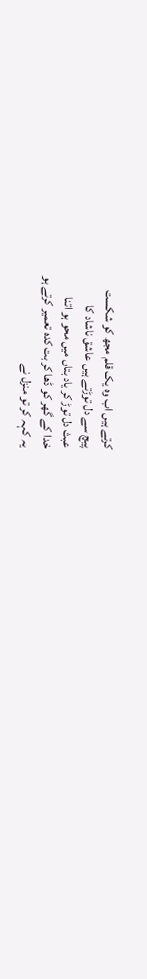کرتے ہیں اب وہ یک قلم مجھ کو شکست
پیچ سے دل توڑتے ہیں عاشق ناشاد کا
عبث دل توڑ کر یاد بتاں میں محو ہو اتنا
خدا کے گھر کو ڈھا کر بت کدہ تعمیر کرتے ہو
یہ کہہ کر تو منزل نے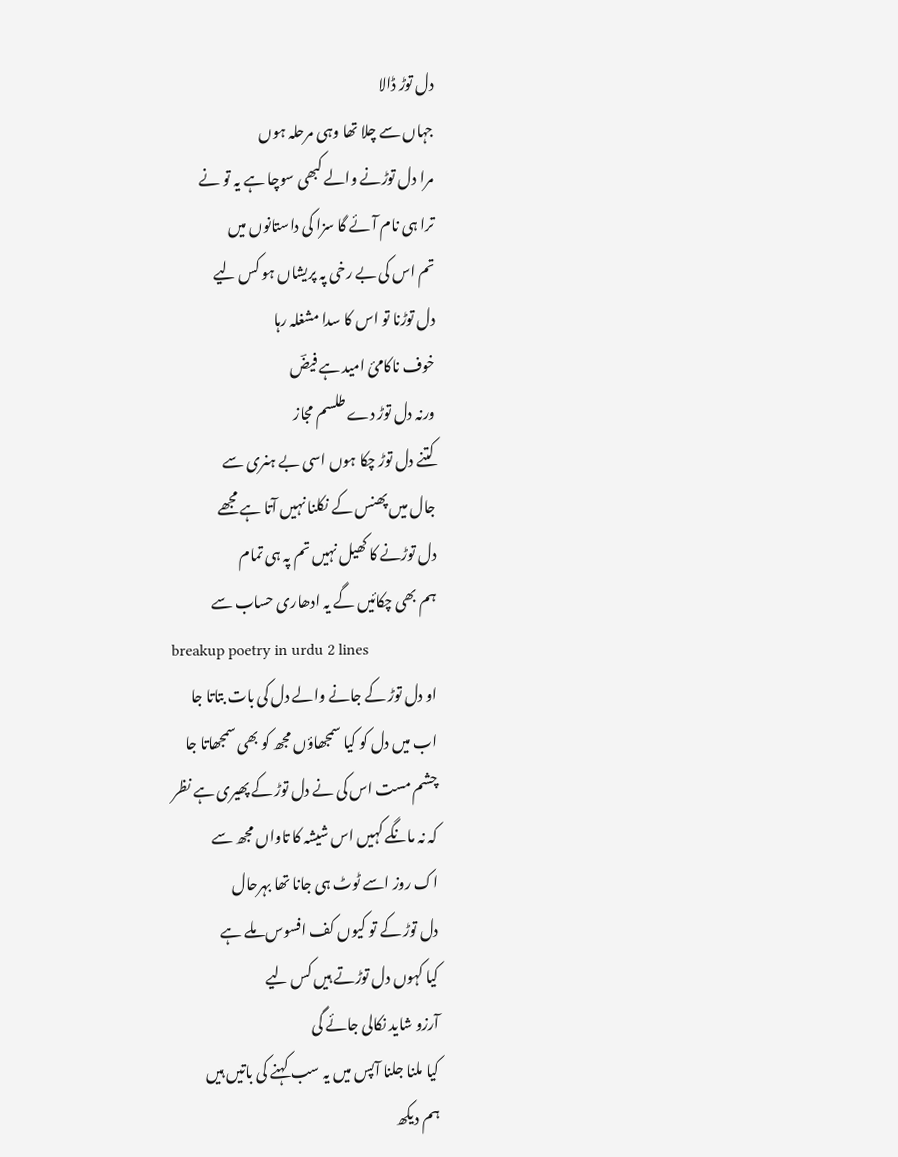دل توڑ ڈالا
جہاں سے چلا تھا وہی مرحلہ ہوں
مرا دل توڑنے والے کبھی سوچا ہے یہ تو نے
ترا ہی نام آئے گا سزا کی داستانوں میں
تم اس کی بے رخی پہ پریشاں ہو کس لیے
دل توڑنا تو اس کا سدا مشغلہ رہا
خوف ناکامئ امید ہے فیضؔ
ورنہ دل توڑ دے طلسم مجاز
کتنے دل توڑ چکا ہوں اسی بے ہنری سے
جال میں پھنس کے نکلنا نہیں آتا ہے مجھے
دل توڑنے کا کھیل نہیں تم پہ ہی تمام
ہم بھی چکائیں گے یہ ادھاری حساب سے
breakup poetry in urdu 2 lines
او دل توڑ کے جانے والے دل کی بات بتاتا جا
اب میں دل کو کیا سمجھاؤں مجھ کو بھی سمجھاتا جا
چشم مست اس کی نے دل توڑ کے پھیری ہے نظر
کہ نہ مانگے کہیں اس شیشہ کا تاواں مجھ سے
اک روز اسے ٹوٹ ہی جانا تھا بہرحال
دل توڑ کے تو کیوں کف افسوس ملے ہے
کیا کہوں دل توڑتے ہیں کس لیے
آرزو شاید نکالی جائے گی
کیا ملنا جلنا آپس میں یہ سب کہنے کی باتیں ہیں
ہم دیکھ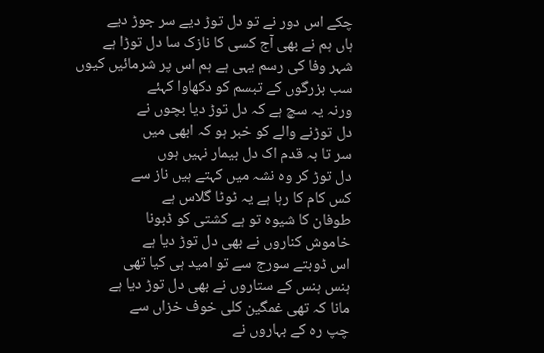چکے اس دور نے تو دل توڑ دیے سر جوڑ دیے
ہاں ہم نے بھی آج کسی کا نازک سا دل توڑا ہے
شہر وفا کی رسم یہی ہے ہم اس پر شرمائیں کیوں
سب بزرگوں کے تبسم کو دکھاوا کہئے
ورنہ یہ سچ ہے کہ دل توڑ دیا بچوں نے
دل توڑنے والے کو خبر ہو کہ ابھی میں
سر تا بہ قدم اک دل بیمار نہیں ہوں
دل توڑ کر وہ نشہ میں کہتے ہیں ناز سے
کس کام کا رہا ہے یہ ٹوٹا گلاس ہے
طوفان کا شیوہ تو ہے کشتی کو ڈبونا
خاموش کناروں نے بھی دل توڑ دیا ہے
اس ڈوبتے سورج سے تو امید ہی کیا تھی
ہنس ہنس کے ستاروں نے بھی دل توڑ دیا ہے
مانا کہ تھی غمگین کلی خوف خزاں سے
چپ رہ کے بہاروں نے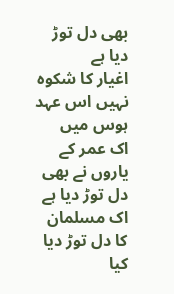بھی دل توڑ دیا ہے
اغیار کا شکوہ نہیں اس عہد ہوس میں
اک عمر کے یاروں نے بھی دل توڑ دیا ہے
اک مسلمان کا دل توڑ دیا کیا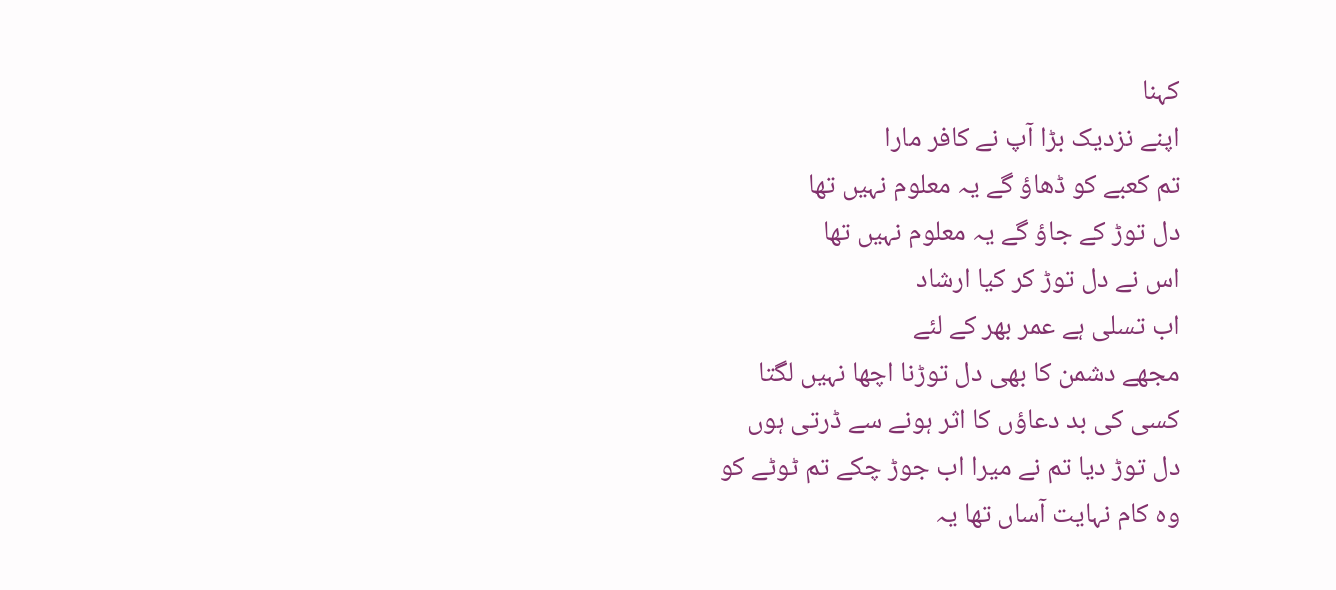کہنا
اپنے نزدیک بڑا آپ نے کافر مارا
تم کعبے کو ڈھاؤ گے یہ معلوم نہیں تھا
دل توڑ کے جاؤ گے یہ معلوم نہیں تھا
اس نے دل توڑ کر کیا ارشاد
اب تسلی ہے عمر بھر کے لئے
مجھے دشمن کا بھی دل توڑنا اچھا نہیں لگتا
کسی کی بد دعاؤں کا اثر ہونے سے ڈرتی ہوں
دل توڑ دیا تم نے میرا اب جوڑ چکے تم ٹوٹے کو
وہ کام نہایت آساں تھا یہ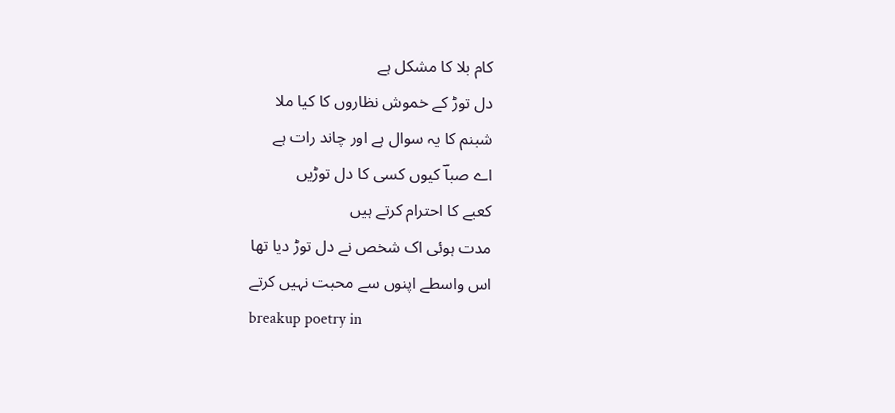کام بلا کا مشکل ہے
دل توڑ کے خموش نظاروں کا کیا ملا
شبنم کا یہ سوال ہے اور چاند رات ہے
اے صباؔ کیوں کسی کا دل توڑیں
کعبے کا احترام کرتے ہیں
مدت ہوئی اک شخص نے دل توڑ دیا تھا
اس واسطے اپنوں سے محبت نہیں کرتے
breakup poetry in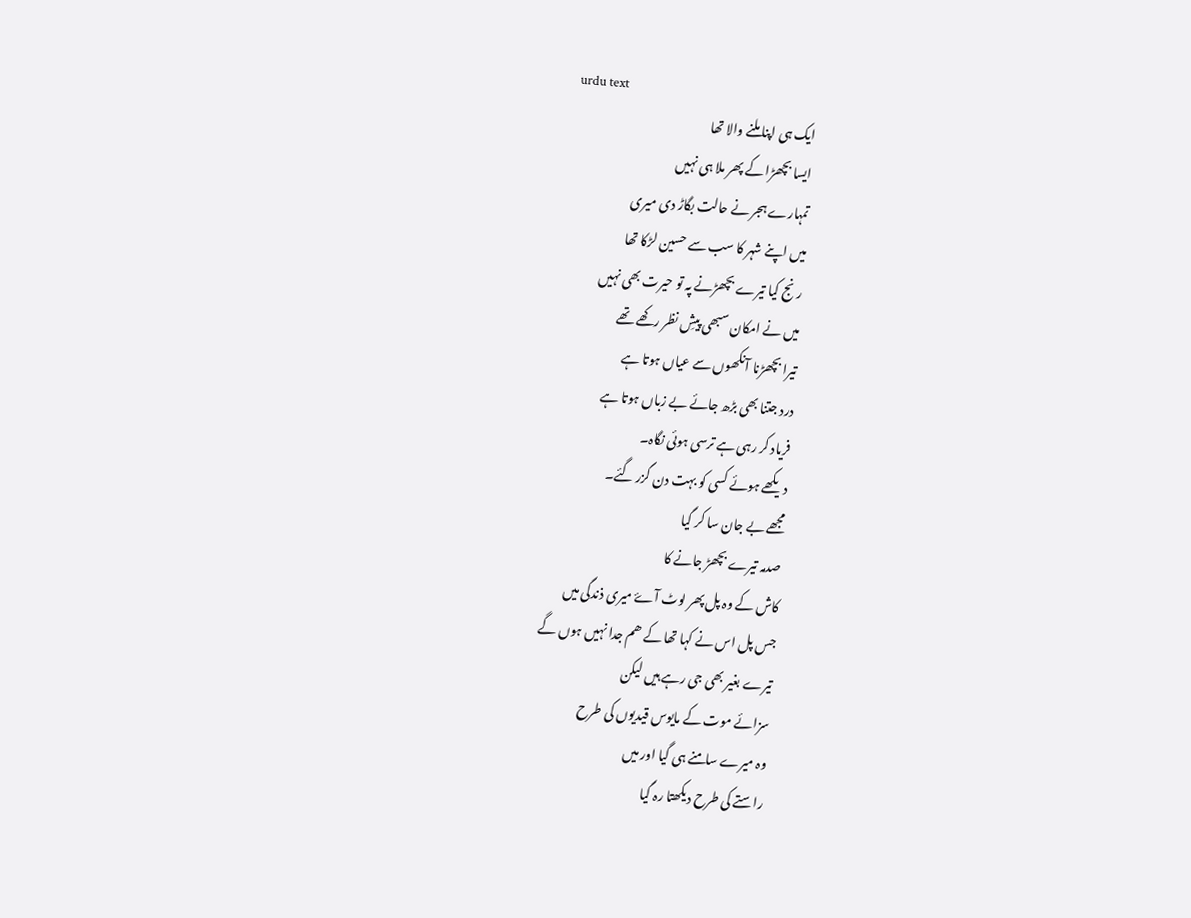urdu text
ایک ہی اپنا ملنے والا تھا
ایسا بچھڑا کے پھر ملا ہی نہیں
تمہارے ہجر نے حالت بگاڑ دی میری
میں اپنے شہر کا سب سے حسین لڑکا تھا
رنج کیا تیرے بچھڑنے پہ تو حیرت بھی نہیں
میں نے امکان سبھی پیشِ نظر رکھے تھے
تیرا بچھڑنا آنکھوں سے عیاں ہوتا ہے
درد جتنا بھی بڑھ جائے بے زباں ہوتا ہے
فریاد کر رہی ہے ترسی ہوئی نگاہ۔
دیکھے ہوئے کسی کو بہت دن گزر گئے۔
مجھے بے جان سا کر گیا
صدمہ تیرے بچھڑ جانے کا
کاش کے وہ پل پھر لوٹ آۓ میری ذندگی میں
جس پل اس نے کہا تھا کے ھم جدا نہیں ہوں گے
تیرے بغیر بھی جی رہے ہیں لیکن
سزائے موت کے مایوس قیدیوں کی طرح
وہ میرے سامنے ہی گیا اور میں
راستے کی طرح دیکھتا رہ گیا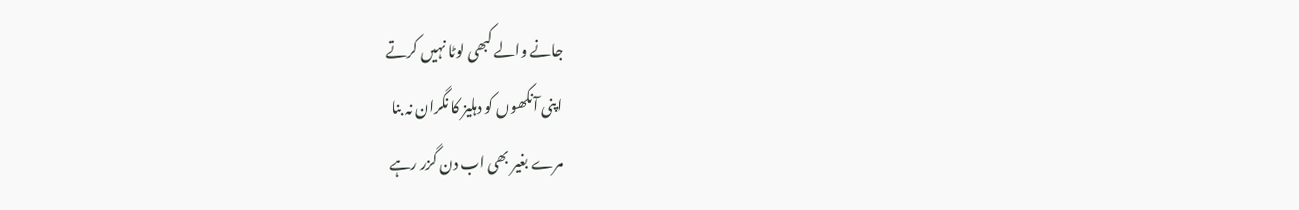جانے والے کبھی لوٹا نہیں کرتے
اپنی آنکھوں کو دہلیز کا نگران نہ بنا
مرے بغیر بھی اب دن گزر رہے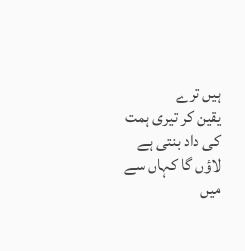ہیں ترے
یقین کر تیری ہمت کی داد بنتی ہے
لاؤں گا کہاں سے میں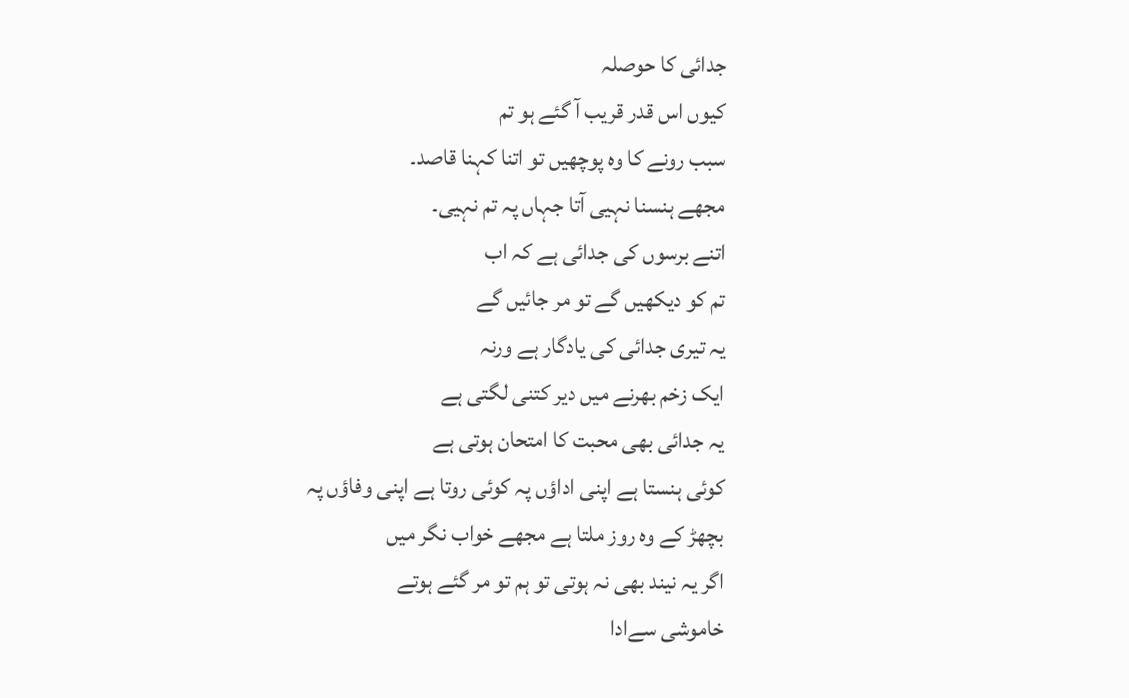جدائی کا حوصلہ
کیوں اس قدر قریب آ گئے ہو تم
سبب رونے کا وہ پوچھیں تو اتنا کہنا قاصد۔
مجھے ہنسنا نہیی آتا جہاں پہ تم نہیی۔
اتنے برسوں کی جدائی ہے کہ اب
تم کو دیکھیں گے تو مر جائیں گے
یہ تیری جدائی کی یادگار ہے ورنہ
ایک زخم بھرنے میں دیر کتنی لگتی ہے
یہ جدائی بھی محبت کا امتحان ہوتی ہے
کوئی ہنستا ہے اپنی اداؤں پہ کوئی روتا ہے اپنی وفاؤں پہ
بچھڑ کے وہ روز ملتا ہے مجھے خواب نگر میں
اگر یہ نیند بھی نہ ہوتی تو ہم تو مر گئے ہوتے
خاموشی سےادا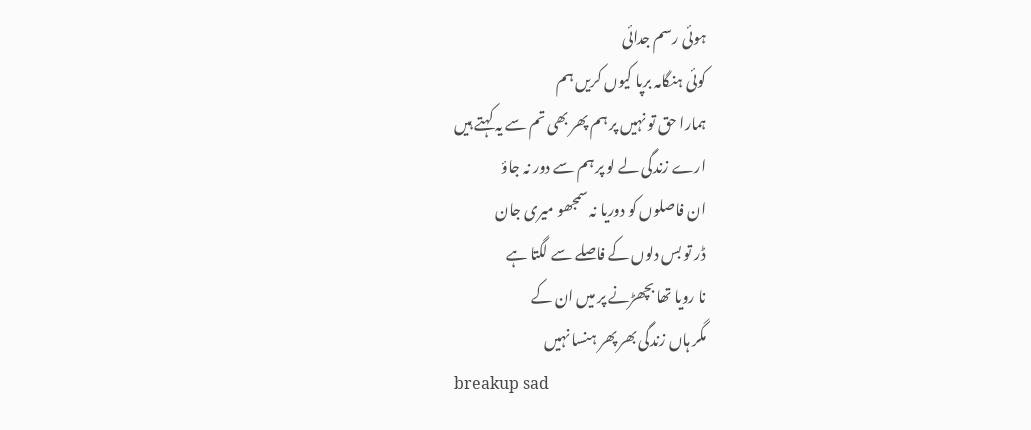ہوئی رسم جدائی
کوئی ہنگامہ برپا کیوں کریں ہم
ہمارا حق تو نہیں پر ہم پھر بھی تم سے یہ کہتے ہیں
ارے زندگی لے لو پر ہم سے دور نہ جاؤ
ان فاصلوں کو دوریا نہ سمجھو میری جان
ڈر تو بس دلوں کے فاصلے سے لگتا ہے
نا رویا تھا بچھڑنے پر میں ان کے
مگر ہاں زندگی بھر پھر ہنسا نہیں
breakup sad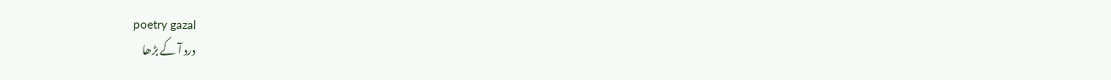poetry gazal
درد آ کے بڑھا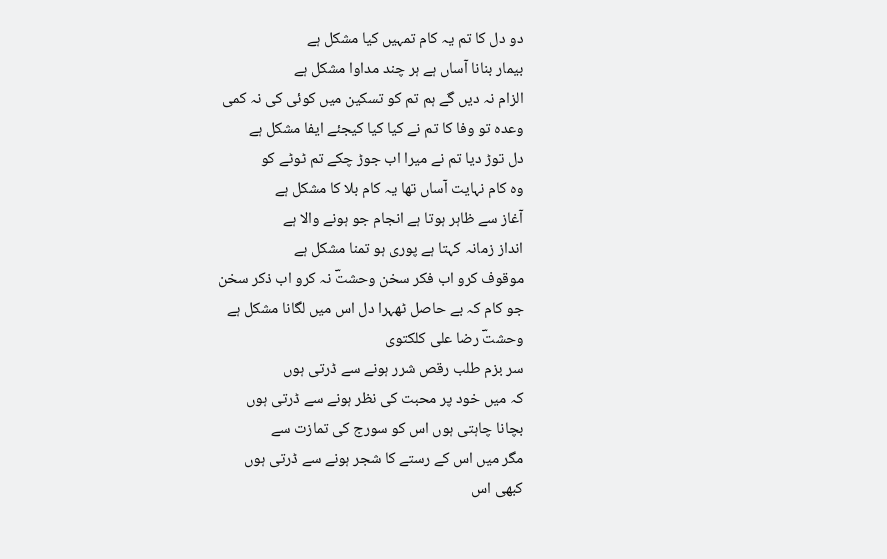دو دل کا تم یہ کام تمہیں کیا مشکل ہے
بیمار بنانا آساں ہے ہر چند مداوا مشکل ہے
الزام نہ دیں گے ہم تم کو تسکین میں کوئی کی نہ کمی
وعدہ تو وفا کا تم نے کیا کیا کیجئے ایفا مشکل ہے
دل توڑ دیا تم نے میرا اب جوڑ چکے تم ٹوٹے کو
وہ کام نہایت آساں تھا یہ کام بلا کا مشکل ہے
آغاز سے ظاہر ہوتا ہے انجام جو ہونے والا ہے
انداز زمانہ کہتا ہے پوری ہو تمنا مشکل ہے
موقوف کرو اب فکر سخن وحشتؔ نہ کرو اب ذکر سخن
جو کام کہ بے حاصل ٹھہرا دل اس میں لگانا مشکل ہے
وحشتؔ رضا علی کلکتوی
سر بزم طلب رقص شرر ہونے سے ڈرتی ہوں
کہ میں خود پر محبت کی نظر ہونے سے ڈرتی ہوں
بچانا چاہتی ہوں اس کو سورج کی تمازت سے
مگر میں اس کے رستے کا شجر ہونے سے ڈرتی ہوں
کبھی اس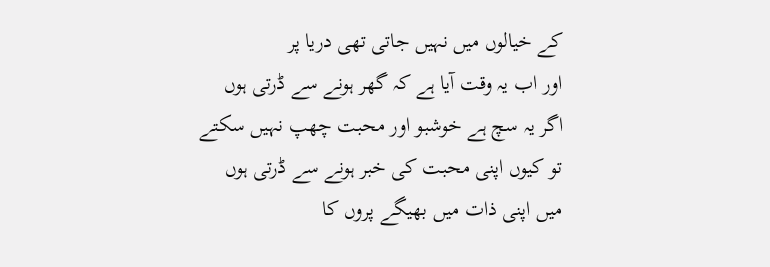کے خیالوں میں نہیں جاتی تھی دریا پر
اور اب یہ وقت آیا ہے کہ گھر ہونے سے ڈرتی ہوں
اگر یہ سچ ہے خوشبو اور محبت چھپ نہیں سکتے
تو کیوں اپنی محبت کی خبر ہونے سے ڈرتی ہوں
میں اپنی ذات میں بھیگے پروں کا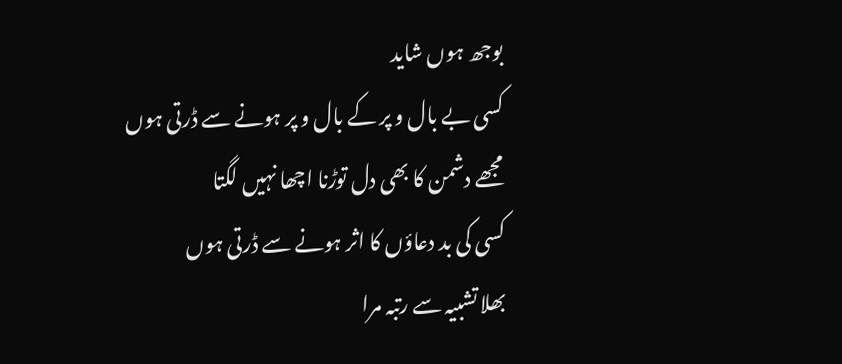بوجھ ہوں شاید
کسی بے بال و پر کے بال و پر ہونے سے ڈرتی ہوں
مجھے دشمن کا بھی دل توڑنا اچھا نہیں لگتا
کسی کی بد دعاؤں کا اثر ہونے سے ڈرتی ہوں
بھلا تشبیہ سے رتبہ مرا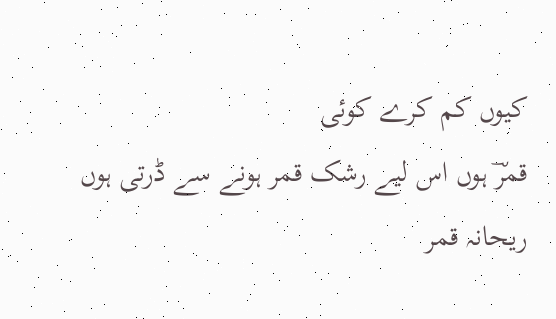کیوں کم کرے کوئی
قمرؔ ہوں اس لیے رشک قمر ہونے سے ڈرتی ہوں
ریحانہ قمر